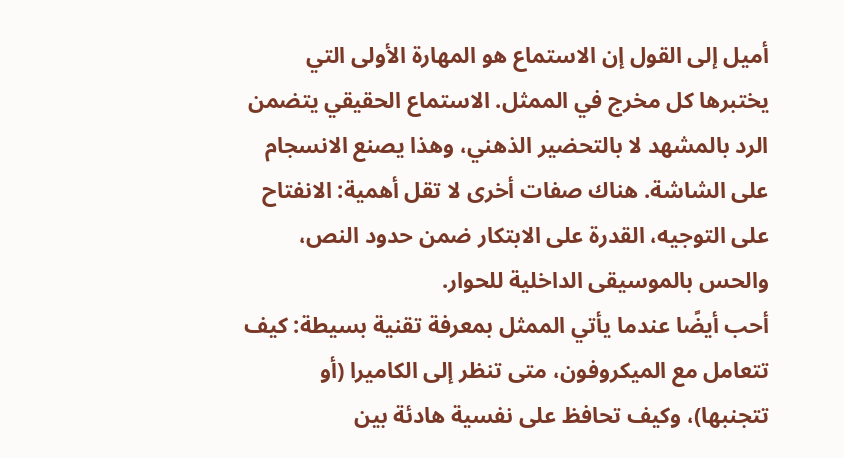أميل إلى القول إن الاستماع هو المهارة الأولى التي يختبرها كل مخرج في الممثل. الاستماع الحقيقي يتضمن الرد بالمشهد لا بالتحضير الذهني، وهذا يصنع الانسجام على الشاشة. هناك صفات أخرى لا تقل أهمية: الانفتاح على التوجيه، القدرة على الابتكار ضمن حدود النص، والحس بالموسيقى الداخلية للحوار.
أحب أيضًا عندما يأتي الممثل بمعرفة تقنية بسيطة: كيف تتعامل مع الميكروفون، متى تنظر إلى الكاميرا (أو تتجنبها)، وكيف تحافظ على نفسية هادئة بين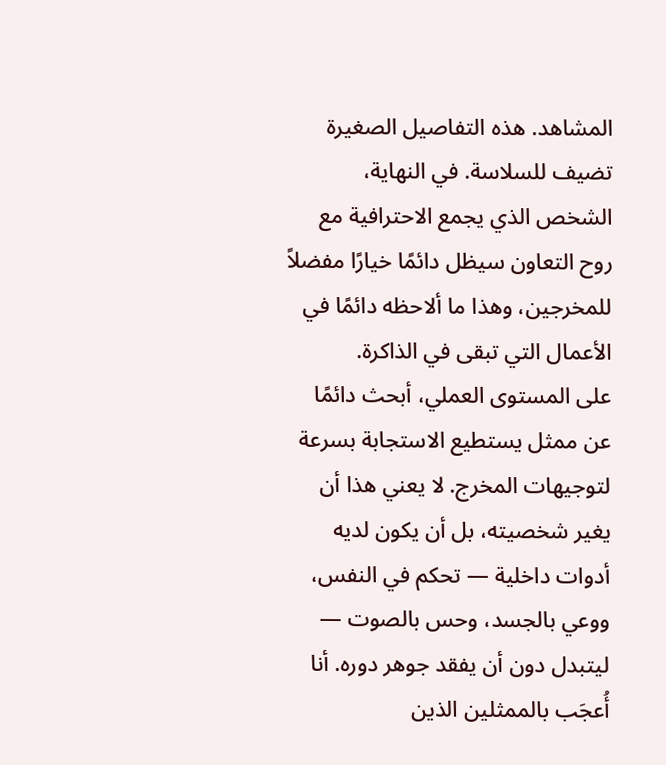المشاهد. هذه التفاصيل الصغيرة تضيف للسلاسة. في النهاية، الشخص الذي يجمع الاحترافية مع روح التعاون سيظل دائمًا خيارًا مفضلاً للمخرجين، وهذا ما ألاحظه دائمًا في الأعمال التي تبقى في الذاكرة.
على المستوى العملي، أبحث دائمًا عن ممثل يستطيع الاستجابة بسرعة لتوجيهات المخرج. لا يعني هذا أن يغير شخصيته، بل أن يكون لديه أدوات داخلية — تحكم في النفس، ووعي بالجسد، وحس بالصوت — ليتبدل دون أن يفقد جوهر دوره. أنا أُعجَب بالممثلين الذين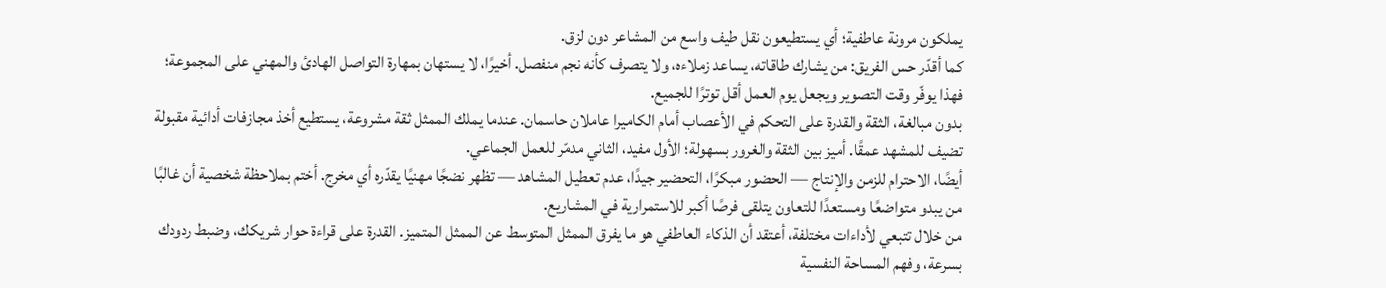يملكون مرونة عاطفية؛ أي يستطيعون نقل طيف واسع من المشاعر دون لزق.
كما أقدّر حس الفريق: من يشارك طاقاته، يساعد زملاءه، ولا يتصرف كأنه نجم منفصل. أخيرًا، لا يستهان بمهارة التواصل الهادئ والمهني على المجموعة؛ فهذا يوفّر وقت التصوير ويجعل يوم العمل أقل توترًا للجميع.
بدون مبالغة، الثقة والقدرة على التحكم في الأعصاب أمام الكاميرا عاملان حاسمان. عندما يملك الممثل ثقة مشروعة، يستطيع أخذ مجازفات أدائية مقبولة تضيف للمشهد عمقًا. أميز بين الثقة والغرور بسهولة؛ الأول مفيد، الثاني مدمّر للعمل الجماعي.
أيضًا، الاحترام للزمن والإنتاج — الحضور مبكرًا، التحضير جيدًا، عدم تعطيل المشاهد — تظهر نضجًا مهنيًا يقدّره أي مخرج. أختم بملاحظة شخصية أن غالبًا من يبدو متواضعًا ومستعدًا للتعاون يتلقى فرصًا أكبر للاستمرارية في المشاريع.
من خلال تتبعي لأداءات مختلفة، أعتقد أن الذكاء العاطفي هو ما يفرق الممثل المتوسط عن الممثل المتميز. القدرة على قراءة حوار شريكك، وضبط ردودك بسرعة، وفهم المساحة النفسية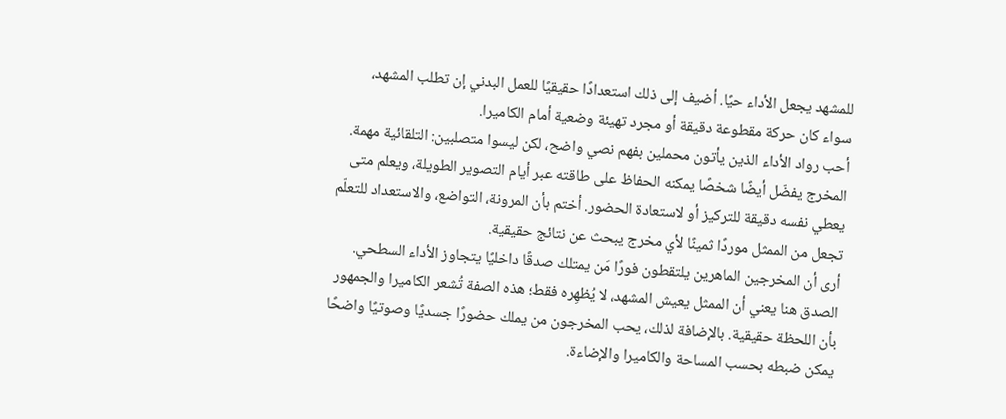للمشهد يجعل الأداء حيًا. أضيف إلى ذلك استعدادًا حقيقيًا للعمل البدني إن تطلب المشهد، سواء كان حركة مقطوعة دقيقة أو مجرد تهيئة وضعية أمام الكاميرا.
أحب رواد الأداء الذين يأتون محملين بفهم نصي واضح، لكن ليسوا متصلبين: التلقائية مهمة. المخرج يفضّل أيضًا شخصًا يمكنه الحفاظ على طاقته عبر أيام التصوير الطويلة، ويعلم متى يعطي نفسه دقيقة للتركيز أو لاستعادة الحضور. أختم بأن المرونة، التواضع، والاستعداد للتعلّم تجعل من الممثل موردًا ثمينًا لأي مخرج يبحث عن نتائج حقيقية.
أرى أن المخرجين الماهرين يلتقطون فورًا مَن يمتلك صدقًا داخليًا يتجاوز الأداء السطحي. الصدق هنا يعني أن الممثل يعيش المشهد، لا يُظهِره فقط؛ هذه الصفة تُشعر الكاميرا والجمهور بأن اللحظة حقيقية. بالإضافة لذلك، يحب المخرجون من يملك حضورًا جسديًا وصوتيًا واضحًا يمكن ضبطه بحسب المساحة والكاميرا والإضاءة.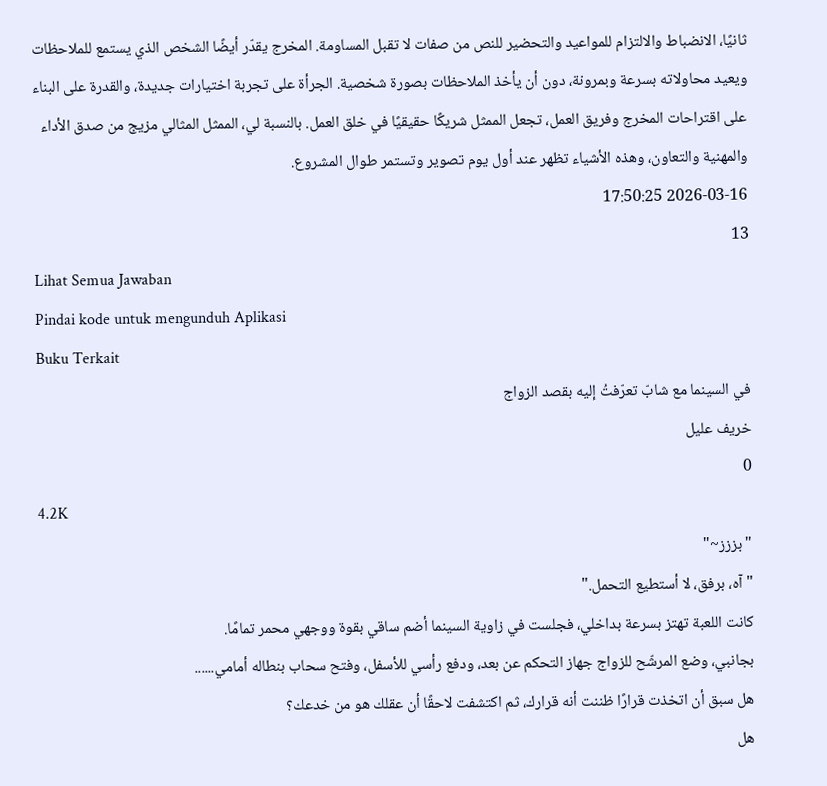ثانيًا، الانضباط والالتزام للمواعيد والتحضير للنص من صفات لا تقبل المساومة. المخرج يقدّر أيضًا الشخص الذي يستمع للملاحظات ويعيد محاولاته بسرعة وبمرونة، دون أن يأخذ الملاحظات بصورة شخصية. الجرأة على تجربة اختيارات جديدة، والقدرة على البناء على اقتراحات المخرج وفريق العمل، تجعل الممثل شريكًا حقيقيًا في خلق العمل. بالنسبة لي، الممثل المثالي مزيج من صدق الأداء والمهنية والتعاون، وهذه الأشياء تظهر عند أول يوم تصوير وتستمر طوال المشروع.
2026-03-16 17:50:25
13
Lihat Semua Jawaban
Pindai kode untuk mengunduh Aplikasi
Buku Terkait
في السينما مع شابّ تعرّفتُ إليه بقصد الزواج
خريف عليل
0
4.2K
"بززز~"
"آه، برفق، لا أستطيع التحمل."
كانت اللعبة تهتز بسرعة بداخلي، فجلست في زاوية السينما أضم ساقي بقوة ووجهي محمر تمامًا.
بجانبي، وضع المرشّح للزواج جهاز التحكم عن بعد، ودفع رأسي للأسفل، وفتح سحاب بنطاله أمامي......
هل سبق أن اتخذت قرارًا ظننت أنه قرارك، ثم اكتشفت لاحقًا أن عقلك هو من خدعك؟
هل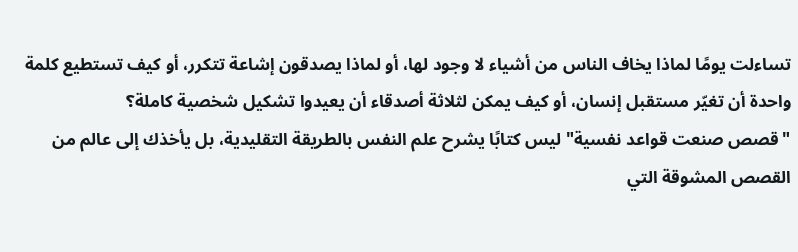تساءلت يومًا لماذا يخاف الناس من أشياء لا وجود لها، أو لماذا يصدقون إشاعة تتكرر، أو كيف تستطيع كلمة واحدة أن تغيّر مستقبل إنسان، أو كيف يمكن لثلاثة أصدقاء أن يعيدوا تشكيل شخصية كاملة؟
"قصص صنعت قواعد نفسية" ليس كتابًا يشرح علم النفس بالطريقة التقليدية، بل يأخذك إلى عالم من القصص المشوقة التي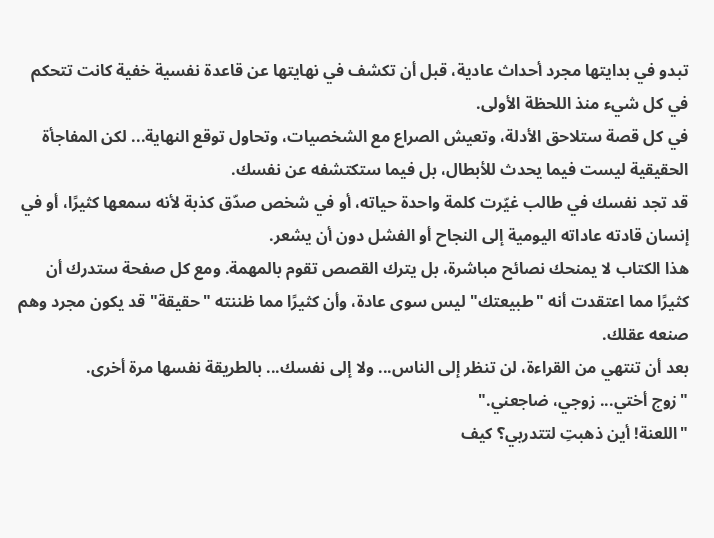تبدو في بدايتها مجرد أحداث عادية، قبل أن تكشف في نهايتها عن قاعدة نفسية خفية كانت تتحكم في كل شيء منذ اللحظة الأولى.
في كل قصة ستلاحق الأدلة، وتعيش الصراع مع الشخصيات، وتحاول توقع النهاية... لكن المفاجأة الحقيقية ليست فيما يحدث للأبطال، بل فيما ستكتشفه عن نفسك.
قد تجد نفسك في طالب غيّرت كلمة واحدة حياته، أو في شخص صدّق كذبة لأنه سمعها كثيرًا، أو في إنسان قادته عاداته اليومية إلى النجاح أو الفشل دون أن يشعر.
هذا الكتاب لا يمنحك نصائح مباشرة، بل يترك القصص تقوم بالمهمة. ومع كل صفحة ستدرك أن كثيرًا مما اعتقدت أنه "طبيعتك" ليس سوى عادة، وأن كثيرًا مما ظننته "حقيقة" قد يكون مجرد وهم صنعه عقلك.
بعد أن تنتهي من القراءة، لن تنظر إلى الناس... ولا إلى نفسك... بالطريقة نفسها مرة أخرى.
"زوج أختي... زوجي، ضاجعني."
"اللعنة! أين ذهبتِ لتتدربي؟ كيف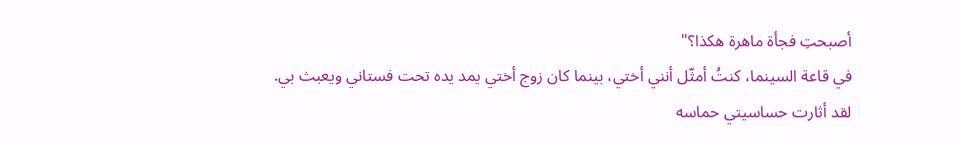أصبحتِ فجأة ماهرة هكذا؟"
في قاعة السينما، كنتُ أمثّل أنني أختي، بينما كان زوج أختي يمد يده تحت فستاني ويعبث بي.
لقد أثارت حساسيتي حماسه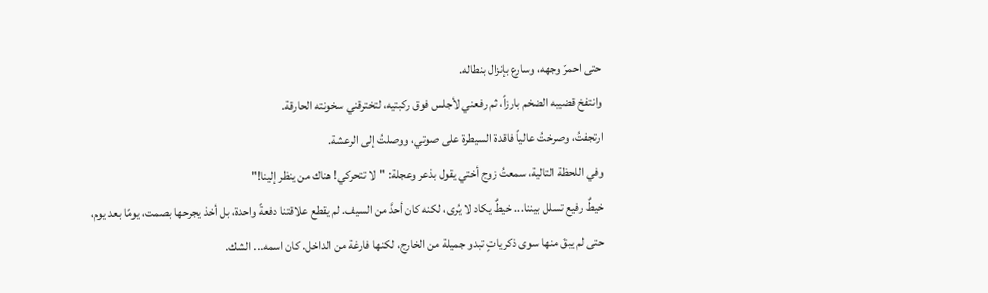حتى احمرّ وجهه، وسارع بإنزال بنطاله.
وانتفخ قضيبه الضخم بارزاً، ثم رفعني لأجلس فوق ركبتيه، لتخترقني سخونته الحارقة.
ارتجفتُ، وصرختُ عالياً فاقدة السيطرة على صوتي، ووصلتُ إلى الرعشة.
وفي اللحظة التالية، سمعتُ زوج أختي يقول بذعر وعجلة: "لا تتحركي! هناك من ينظر إلينا!"
خيطٌ رفيع تسلل بيننا... خيطٌ يكاد لا يُرى، لكنه كان أحدَّ من السيف. لم يقطع علاقتنا دفعةً واحدة، بل أخذ يجرحها بصمت، يومًا بعد يوم، حتى لم يبقَ منها سوى ذكرياتٍ تبدو جميلة من الخارج، لكنها فارغة من الداخل. كان اسمه... الشك.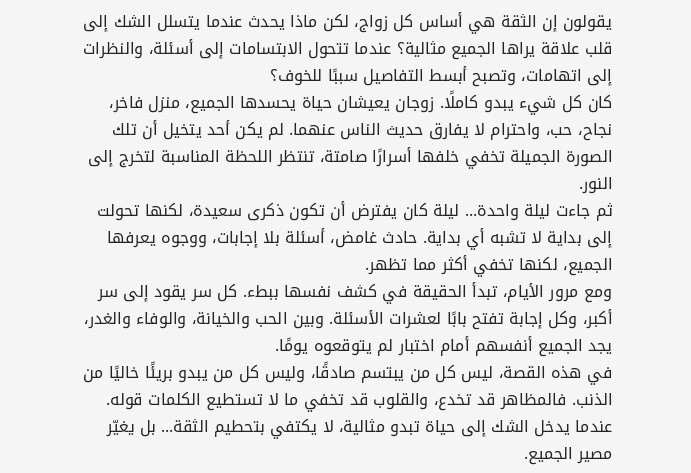يقولون إن الثقة هي أساس كل زواج، لكن ماذا يحدث عندما يتسلل الشك إلى قلب علاقة يراها الجميع مثالية؟ عندما تتحول الابتسامات إلى أسئلة، والنظرات إلى اتهامات، وتصبح أبسط التفاصيل سببًا للخوف؟
كان كل شيء يبدو كاملًا. زوجان يعيشان حياة يحسدها الجميع، منزل فاخر، نجاح، حب، واحترام لا يفارق حديث الناس عنهما. لم يكن أحد يتخيل أن تلك الصورة الجميلة تخفي خلفها أسرارًا صامتة، تنتظر اللحظة المناسبة لتخرج إلى النور.
ثم جاءت ليلة واحدة... ليلة كان يفترض أن تكون ذكرى سعيدة، لكنها تحولت إلى بداية لا تشبه أي بداية. حادث غامض، أسئلة بلا إجابات، ووجوه يعرفها الجميع، لكنها تخفي أكثر مما تظهر.
ومع مرور الأيام، تبدأ الحقيقة في كشف نفسها ببطء. كل سر يقود إلى سر أكبر، وكل إجابة تفتح بابًا لعشرات الأسئلة. وبين الحب والخيانة، والوفاء والغدر، يجد الجميع أنفسهم أمام اختبار لم يتوقعوه يومًا.
في هذه القصة، ليس كل من يبتسم صادقًا، وليس كل من يبدو بريئًا خاليًا من الذنب. فالمظاهر قد تخدع، والقلوب قد تخفي ما لا تستطيع الكلمات قوله.
عندما يدخل الشك إلى حياة تبدو مثالية، لا يكتفي بتحطيم الثقة... بل يغيّر مصير الجميع.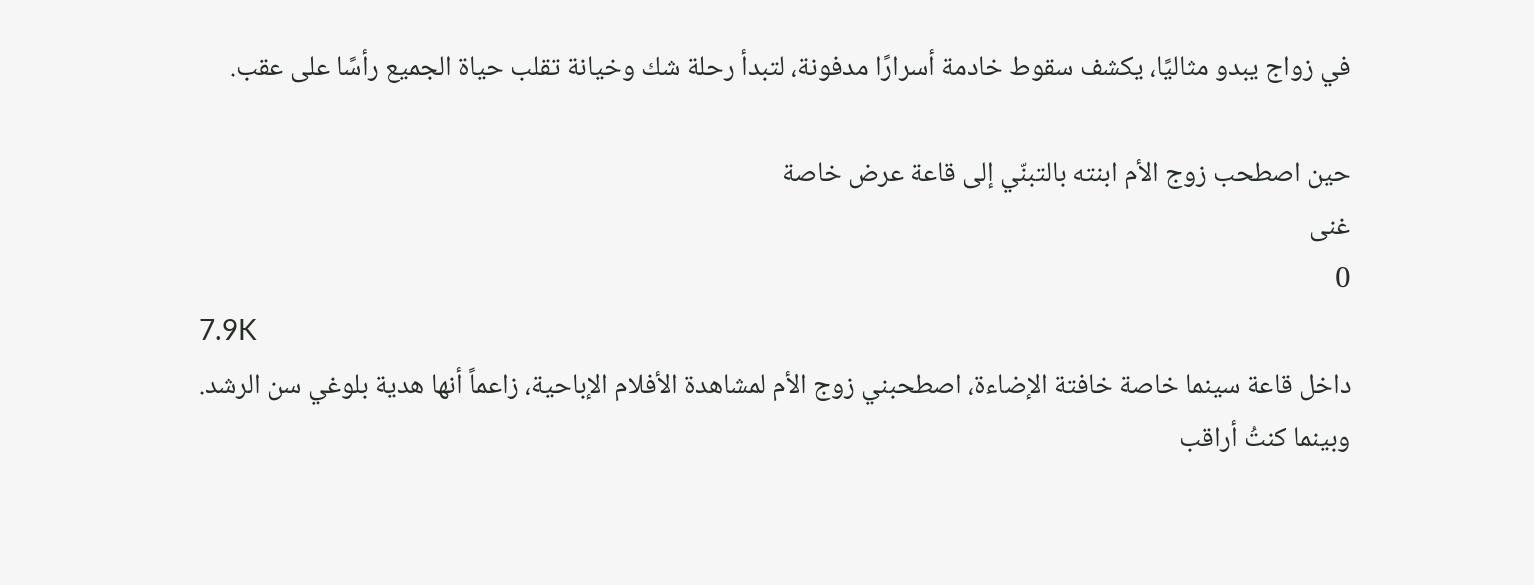في زواج يبدو مثاليًا، يكشف سقوط خادمة أسرارًا مدفونة، لتبدأ رحلة شك وخيانة تقلب حياة الجميع رأسًا على عقب.

حين اصطحب زوج الأم ابنته بالتبنّي إلى قاعة عرض خاصة
غنى
0
7.9K
داخل قاعة سينما خاصة خافتة الإضاءة، اصطحبني زوج الأم لمشاهدة الأفلام الإباحية، زاعماً أنها هدية بلوغي سن الرشد.
وبينما كنتُ أراقب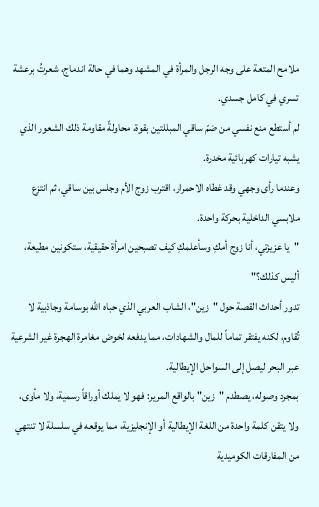ملامح المتعة على وجه الرجل والمرأة في المشهد وهما في حالة اندماج، شعرتُ برعشة تسري في كامل جسدي.
لم أستطع منع نفسي من ضمّ ساقي المبللتين بقوة، محاولةً مقاومة ذلك الشعور الذي يشبه تيارات كهربائية مخدرة.
وعندما رأى وجهي وقد غطاه الاحمرار، اقترب زوج الأم وجلس بين ساقي، ثم انتزع ملابسي الداخلية بحركة واحدة.
"يا عزيزتي، أنا زوج أمكِ وسأعلمكِ كيف تصبحين امرأة حقيقية، ستكونين مطيعة، أليس كذلك؟"
تدور أحداث القصة حول "زين"، الشاب العربي الذي حباه الله بوسامة وجاذبية لا تُقاوم، لكنه يفتقر تماماً للمال والشهادات، مما يدفعه لخوض مغامرة الهجرة غير الشرعية عبر البحر ليصل إلى السواحل الإيطالية.
بمجرد وصوله، يصطدم "زين" بالواقع المرير: فهو لا يملك أوراقاً رسمية، ولا مأوى، ولا يتقن كلمة واحدة من اللغة الإيطالية أو الإنجليزية، مما يوقعه في سلسلة لا تنتهي من المفارقات الكوميدية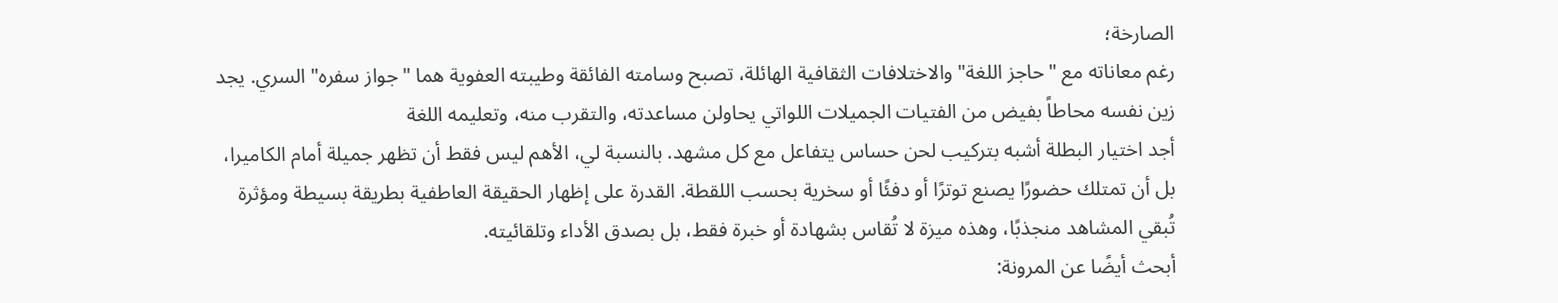الصارخة؛
رغم معاناته مع "حاجز اللغة" والاختلافات الثقافية الهائلة، تصبح وسامته الفائقة وطيبته العفوية هما "جواز سفره" السري. يجد زين نفسه محاطاً بفيض من الفتيات الجميلات اللواتي يحاولن مساعدته، والتقرب منه، وتعليمه اللغة
أجد اختيار البطلة أشبه بتركيب لحن حساس يتفاعل مع كل مشهد. بالنسبة لي، الأهم ليس فقط أن تظهر جميلة أمام الكاميرا، بل أن تمتلك حضورًا يصنع توترًا أو دفئًا أو سخرية بحسب اللقطة. القدرة على إظهار الحقيقة العاطفية بطريقة بسيطة ومؤثرة تُبقي المشاهد منجذبًا، وهذه ميزة لا تُقاس بشهادة أو خبرة فقط، بل بصدق الأداء وتلقائيته.
أبحث أيضًا عن المرونة: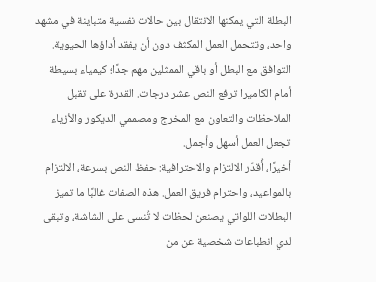البطلة التي يمكنها الانتقال بين حالات نفسية متباينة في مشهد واحد، وتتحمل العمل المكثف دون أن يفقد أداؤها الحيوية. التوافق مع البطل أو باقي الممثلين مهم جدًا؛ كيمياء بسيطة أمام الكاميرا ترفع النص عشر درجات. القدرة على تقبل الملاحظات والتعاون مع المخرج ومصممي الديكور والأزياء تجعل العمل أسهل وأجمل.
أخيرًا، أُقدّر الالتزام والاحترافية: حفظ النص بسرعة، الالتزام بالمواعيد، واحترام فريق العمل. هذه الصفات غالبًا ما تميز البطلات اللواتي يصنعن لحظات لا تُنسى على الشاشة، وتبقى لدي انطباعات شخصية عن من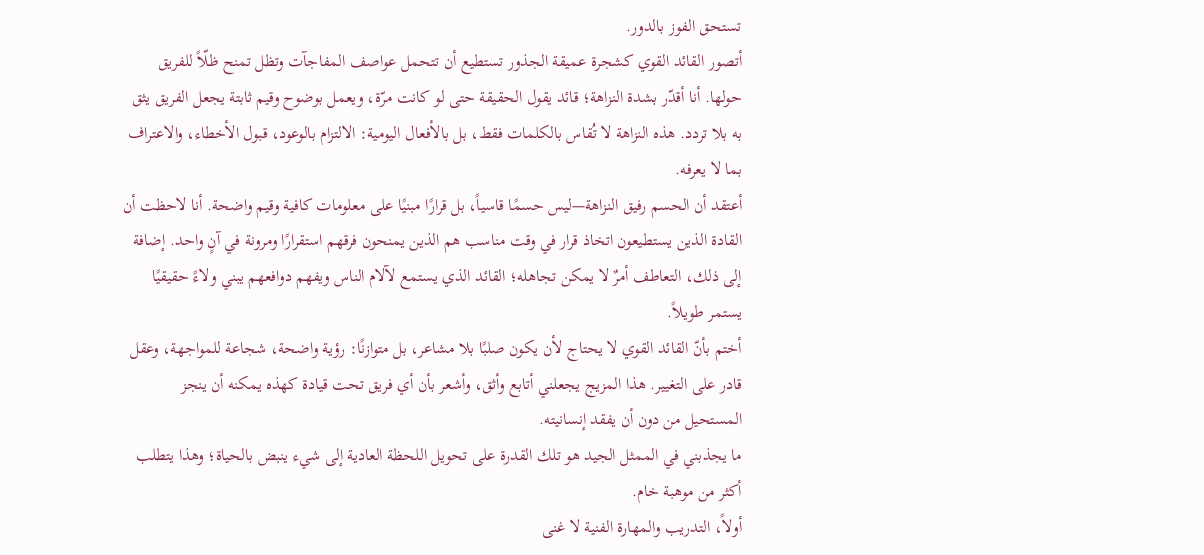تستحق الفوز بالدور.
أتصور القائد القوي كشجرة عميقة الجذور تستطيع أن تتحمل عواصف المفاجآت وتظل تمنح ظلّاً للفريق حولها. أنا أقدّر بشدة النزاهة؛ قائد يقول الحقيقة حتى لو كانت مرّة، ويعمل بوضوح وقيم ثابتة يجعل الفريق يثق به بلا تردد. هذه النزاهة لا تُقاس بالكلمات فقط، بل بالأفعال اليومية: الالتزام بالوعود، قبول الأخطاء، والاعتراف بما لا يعرفه.
أعتقد أن الحسم رفيق النزاهة—ليس حسمًا قاسياً، بل قرارًا مبنيًا على معلومات كافية وقيم واضحة. أنا لاحظت أن القادة الذين يستطيعون اتخاذ قرار في وقت مناسب هم الذين يمنحون فرقهم استقرارًا ومرونة في آنٍ واحد. إضافة إلى ذلك، التعاطف أمرٌ لا يمكن تجاهله؛ القائد الذي يستمع لآلام الناس ويفهم دوافعهم يبني ولاءً حقيقيًا يستمر طويلاً.
أختم بأنّ القائد القوي لا يحتاج لأن يكون صلبًا بلا مشاعر، بل متوازنًا: رؤية واضحة، شجاعة للمواجهة، وعقل قادر على التغيير. هذا المزيج يجعلني أتابع وأثق، وأشعر بأن أي فريق تحت قيادة كهذه يمكنه أن ينجز المستحيل من دون أن يفقد إنسانيته.
ما يجذبني في الممثل الجيد هو تلك القدرة على تحويل اللحظة العادية إلى شيء ينبض بالحياة؛ وهذا يتطلب أكثر من موهبة خام.
أولاً، التدريب والمهارة الفنية لا غنى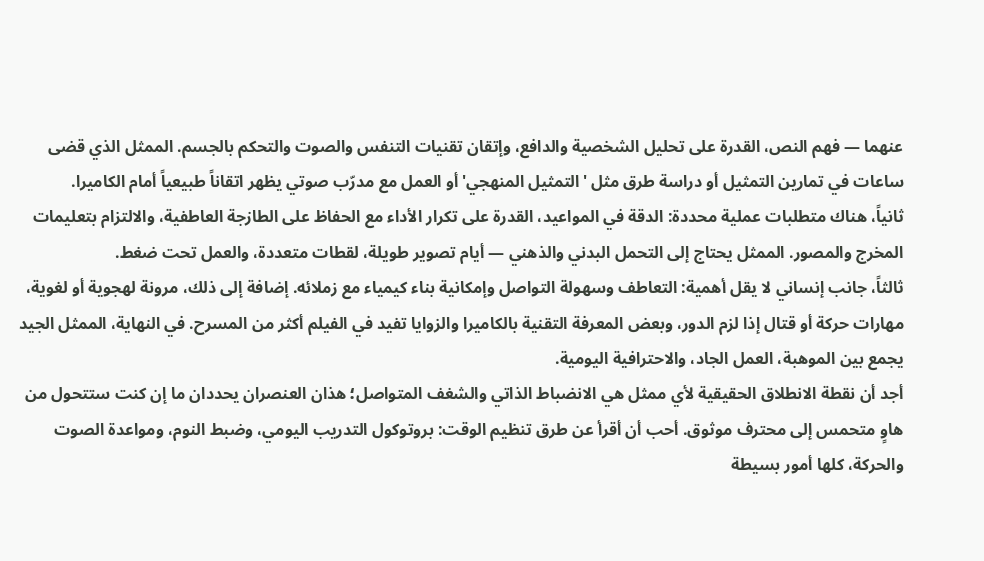عنهما — فهم النص، القدرة على تحليل الشخصية والدافع، وإتقان تقنيات التنفس والصوت والتحكم بالجسم. الممثل الذي قضى ساعات في تمارين التمثيل أو دراسة طرق مثل 'التمثيل المنهجي' أو العمل مع مدرّب صوتي يظهر اتقاناً طبيعياً أمام الكاميرا.
ثانياً، هناك متطلبات عملية محددة: الدقة في المواعيد، القدرة على تكرار الأداء مع الحفاظ على الطازجة العاطفية، والالتزام بتعليمات المخرج والمصور. الممثل يحتاج إلى التحمل البدني والذهني — أيام تصوير طويلة، لقطات متعددة، والعمل تحت ضغط.
ثالثاً، جانب إنساني لا يقل أهمية: التعاطف وسهولة التواصل وإمكانية بناء كيمياء مع زملائه. إضافة إلى ذلك، مرونة لهجوية أو لغوية، مهارات حركة أو قتال إذا لزم الدور، وبعض المعرفة التقنية بالكاميرا والزوايا تفيد في الفيلم أكثر من المسرح. في النهاية، الممثل الجيد يجمع بين الموهبة، العمل الجاد، والاحترافية اليومية.
أجد أن نقطة الانطلاق الحقيقية لأي ممثل هي الانضباط الذاتي والشغف المتواصل؛ هذان العنصران يحددان ما إن كنت ستتحول من هاوٍ متحمس إلى محترف موثوق. أحب أن أقرأ عن طرق تنظيم الوقت: بروتوكول التدريب اليومي، وضبط النوم، ومواعدة الصوت والحركة، كلها أمور بسيطة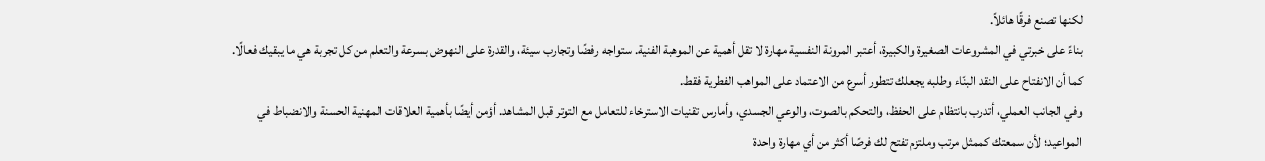لكنها تصنع فرقًا هائلاً.
بناءً على خبرتي في المشروعات الصغيرة والكبيرة، أعتبر المرونة النفسية مهارة لا تقل أهمية عن الموهبة الفنية. ستواجه رفضًا وتجارب سيئة، والقدرة على النهوض بسرعة والتعلم من كل تجربة هي ما يبقيك فعالًا. كما أن الانفتاح على النقد البنّاء وطلبه يجعلك تتطور أسرع من الاعتماد على المواهب الفطرية فقط.
وفي الجانب العملي، أتدرب بانتظام على الحفظ، والتحكم بالصوت، والوعي الجسدي، وأمارس تقنيات الاسترخاء للتعامل مع التوتر قبل المشاهد. أؤمن أيضًا بأهمية العلاقات المهنية الحسنة والانضباط في المواعيد؛ لأن سمعتك كممثل مرتب وملتزم تفتح لك فرصًا أكثر من أي مهارة واحدة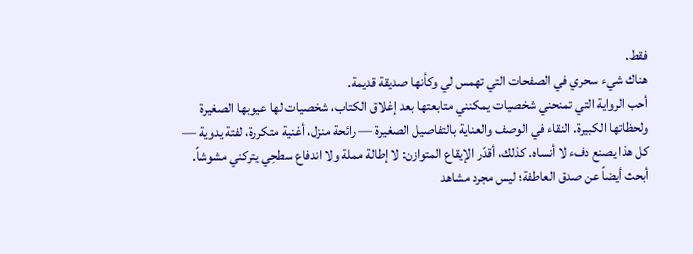فقط.
هناك شيء سحري في الصفحات التي تهمس لي وكأنها صديقة قديمة.
أحب الرواية التي تمنحني شخصيات يمكنني متابعتها بعد إغلاق الكتاب، شخصيات لها عيوبها الصغيرة ولحظاتها الكبيرة. النقاء في الوصف والعناية بالتفاصيل الصغيرة — رائحة منزل، أغنية متكررة، لفتة يدوية — كل هذا يصنع دفء لا أنساه. كذلك، أقدّر الإيقاع المتوازن: لا إطالة مملة ولا اندفاع سطحِي يتركني مشوشاً.
أبحث أيضاً عن صدق العاطفة؛ ليس مجرد مشاهد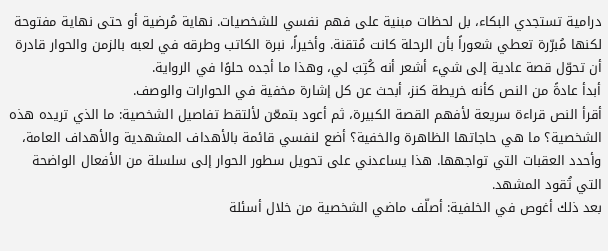درامية تستجدي البكاء، بل لحظات مبنية على فهم نفسي للشخصيات. نهاية مُرضية أو حتى نهاية مفتوحة لكنها مُبرّرة تعطي شعوراً بأن الرحلة كانت مُتقنة. وأخيراً، نبرة الكاتب وطرقه في لعبه بالزمن والحوار قادرة أن تحوّل قصة عادية إلى شيء أشعر أنه كُتِبَ لي، وهذا ما أجده حلوًا في الرواية.
أبدأ عادةً من النص كأنه خريطة كنز، أبحث عن كل إشارة مخفية في الحوارات والوصف.
أقرأ النص قراءة سريعة لأفهم القصة الكبيرة، ثم أعود بتمعّن لألتقط تفاصيل الشخصية: ما الذي تريده هذه الشخصية؟ ما هي حاجاتها الظاهرة والخفية؟ أضع لنفسي قائمة بالأهداف المشهدية والأهداف العامة، وأحدد العقبات التي تواجهها. هذا يساعدني على تحويل سطور الحوار إلى سلسلة من الأفعال الواضحة التي تُقود المشهد.
بعد ذلك أغوص في الخلفية: أصلّف ماضي الشخصية من خلال أسئلة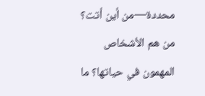محددة—من أين أتت؟ من هم الأشخاص المهمون في حياتها؟ ما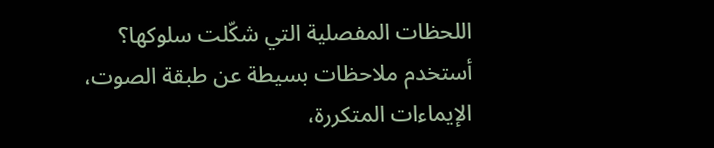اللحظات المفصلية التي شكّلت سلوكها؟ أستخدم ملاحظات بسيطة عن طبقة الصوت، الإيماءات المتكررة،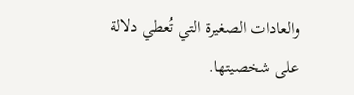والعادات الصغيرة التي تُعطي دلالة على شخصيتها.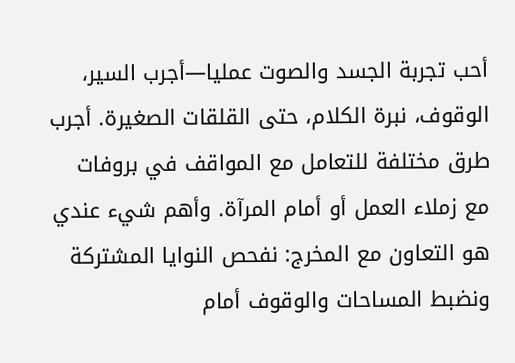أحب تجربة الجسد والصوت عمليا—أجرب السير، الوقوف، نبرة الكلام، حتى القلقات الصغيرة. أجرب طرق مختلفة للتعامل مع المواقف في بروفات مع زملاء العمل أو أمام المرآة. وأهم شيء عندي هو التعاون مع المخرج: نفحص النوايا المشتركة ونضبط المساحات والوقوف أمام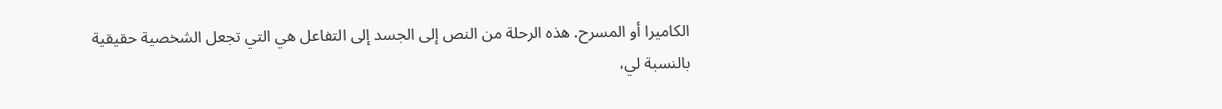الكاميرا أو المسرح. هذه الرحلة من النص إلى الجسد إلى التفاعل هي التي تجعل الشخصية حقيقية بالنسبة لي،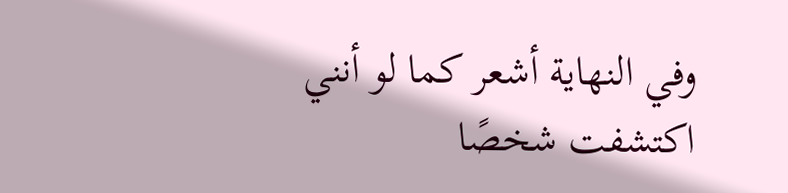وفي النهاية أشعر كما لو أنني اكتشفت شخصًا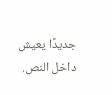جديدًا يعيش داخل النص.